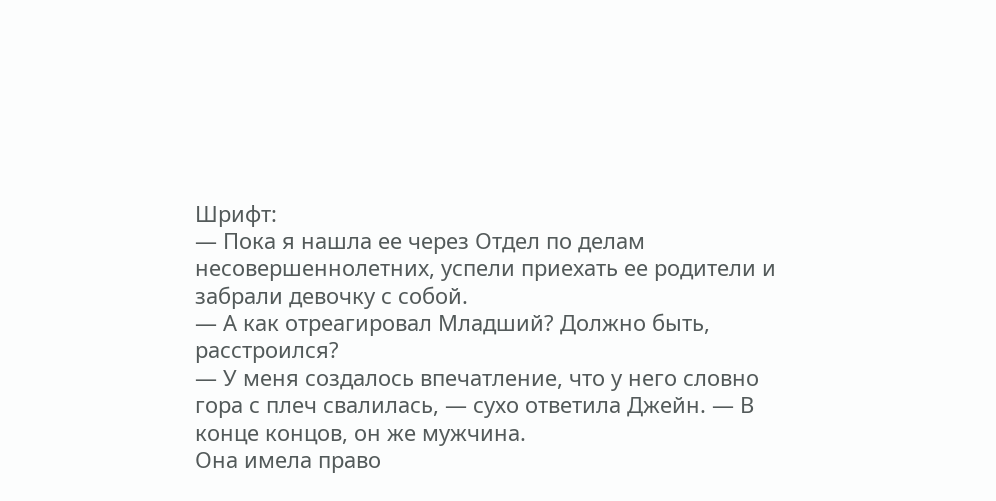Шрифт:
— Пока я нашла ее через Отдел по делам несовершеннолетних, успели приехать ее родители и забрали девочку с собой.
— А как отреагировал Младший? Должно быть, расстроился?
— У меня создалось впечатление, что у него словно гора с плеч свалилась, — сухо ответила Джейн. — В конце концов, он же мужчина.
Она имела право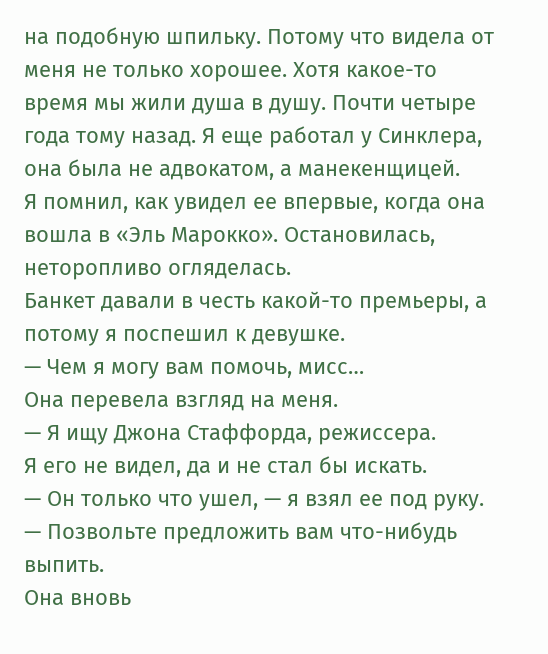на подобную шпильку. Потому что видела от меня не только хорошее. Хотя какое-то время мы жили душа в душу. Почти четыре года тому назад. Я еще работал у Синклера, она была не адвокатом, а манекенщицей.
Я помнил, как увидел ее впервые, когда она вошла в «Эль Марокко». Остановилась, неторопливо огляделась.
Банкет давали в честь какой-то премьеры, а потому я поспешил к девушке.
— Чем я могу вам помочь, мисс…
Она перевела взгляд на меня.
— Я ищу Джона Стаффорда, режиссера.
Я его не видел, да и не стал бы искать.
— Он только что ушел, — я взял ее под руку. — Позвольте предложить вам что-нибудь выпить.
Она вновь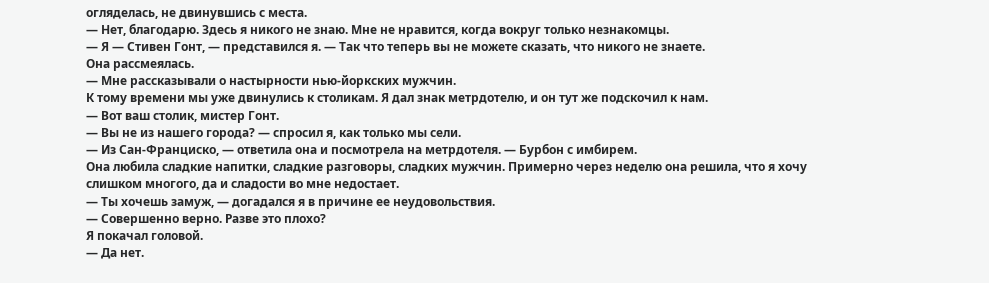огляделась, не двинувшись с места.
— Нет, благодарю. Здесь я никого не знаю. Мне не нравится, когда вокруг только незнакомцы.
— Я — Стивен Гонт, — представился я. — Так что теперь вы не можете сказать, что никого не знаете.
Она рассмеялась.
— Мне рассказывали о настырности нью-йоркских мужчин.
К тому времени мы уже двинулись к столикам. Я дал знак метрдотелю, и он тут же подскочил к нам.
— Вот ваш столик, мистер Гонт.
— Вы не из нашего города? — спросил я, как только мы сели.
— Из Сан-Франциско, — ответила она и посмотрела на метрдотеля. — Бурбон с имбирем.
Она любила сладкие напитки, сладкие разговоры, сладких мужчин. Примерно через неделю она решила, что я хочу слишком многого, да и сладости во мне недостает.
— Ты хочешь замуж, — догадался я в причине ее неудовольствия.
— Совершенно верно. Разве это плохо?
Я покачал головой.
— Да нет.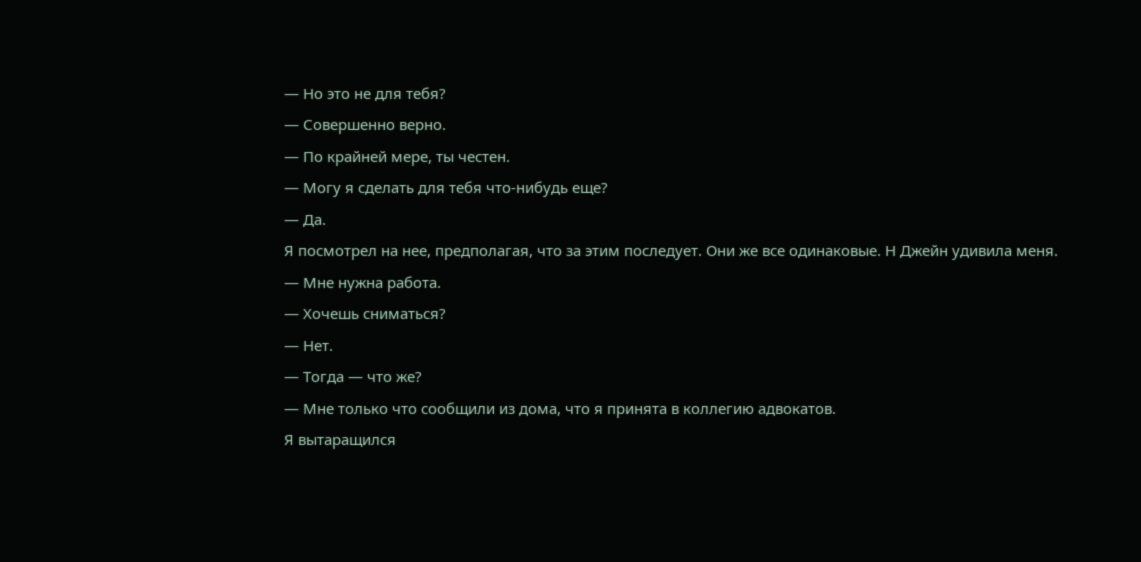— Но это не для тебя?
— Совершенно верно.
— По крайней мере, ты честен.
— Могу я сделать для тебя что-нибудь еще?
— Да.
Я посмотрел на нее, предполагая, что за этим последует. Они же все одинаковые. Н Джейн удивила меня.
— Мне нужна работа.
— Хочешь сниматься?
— Нет.
— Тогда — что же?
— Мне только что сообщили из дома, что я принята в коллегию адвокатов.
Я вытаращился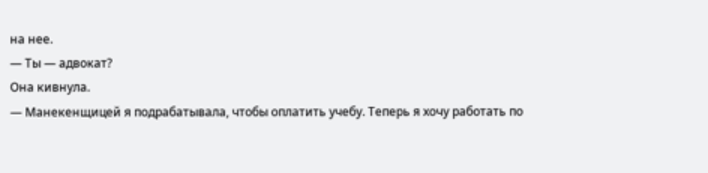на нее.
— Ты — адвокат?
Она кивнула.
— Манекенщицей я подрабатывала, чтобы оплатить учебу. Теперь я хочу работать по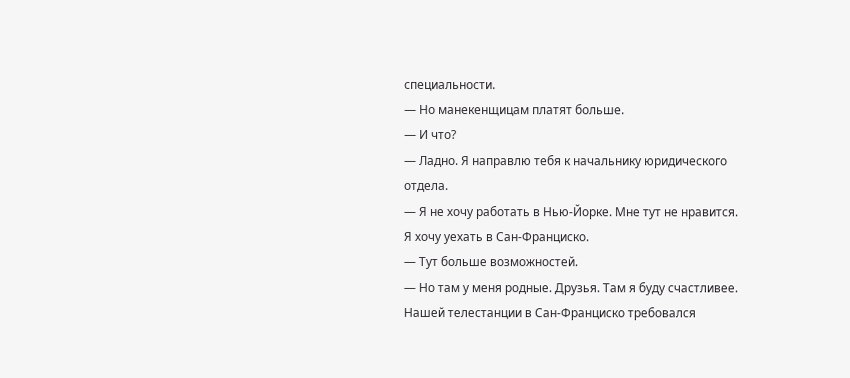специальности.
— Но манекенщицам платят больше.
— И что?
— Ладно. Я направлю тебя к начальнику юридического отдела.
— Я не хочу работать в Нью-Йорке. Мне тут не нравится. Я хочу уехать в Сан-Франциско.
— Тут больше возможностей.
— Но там у меня родные. Друзья. Там я буду счастливее.
Нашей телестанции в Сан-Франциско требовался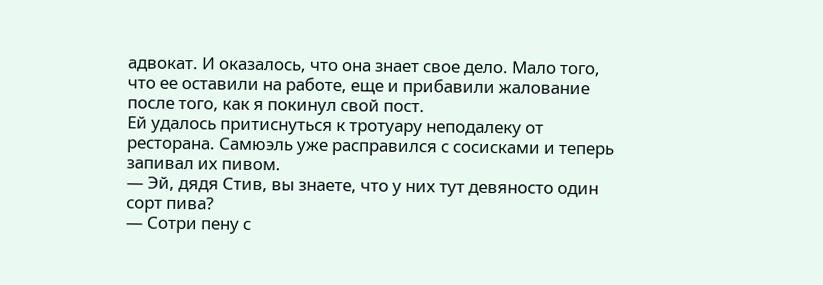адвокат. И оказалось, что она знает свое дело. Мало того, что ее оставили на работе, еще и прибавили жалование после того, как я покинул свой пост.
Ей удалось притиснуться к тротуару неподалеку от ресторана. Самюэль уже расправился с сосисками и теперь запивал их пивом.
— Эй, дядя Стив, вы знаете, что у них тут девяносто один сорт пива?
— Сотри пену с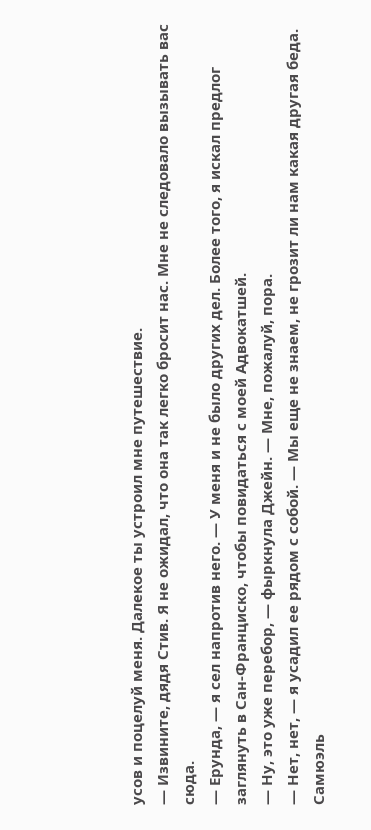усов и поцелуй меня. Далекое ты устроил мне путешествие.
— Извините, дядя Стив. Я не ожидал, что она так легко бросит нас. Мне не следовало вызывать вас сюда.
— Ерунда, — я сел напротив него. — У меня и не было других дел. Более того, я искал предлог заглянуть в Сан-Франциско, чтобы повидаться с моей Адвокатшей.
— Ну, это уже перебор, — фыркнула Джейн. — Мне, пожалуй, пора.
— Нет, нет, — я усадил ее рядом с собой. — Мы еще не знаем, не грозит ли нам какая другая беда.
Самюэль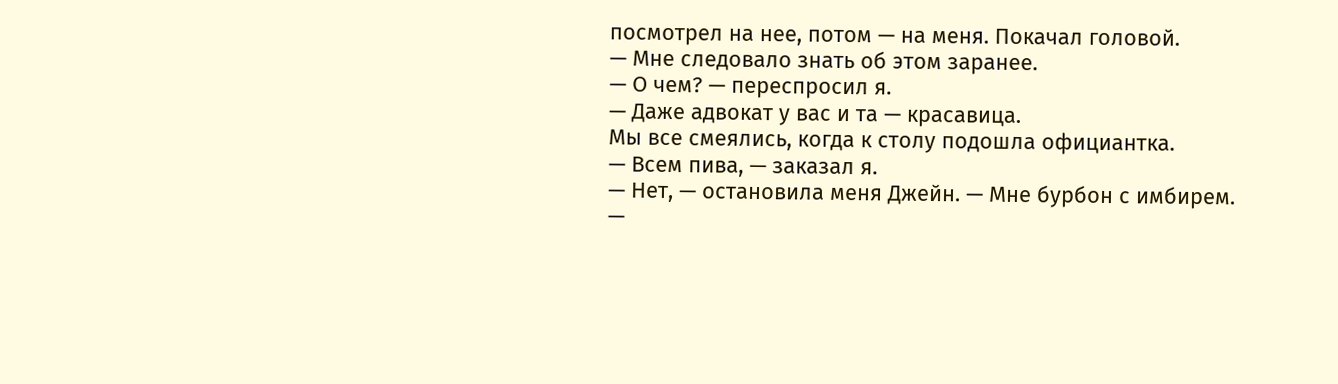посмотрел на нее, потом — на меня. Покачал головой.
— Мне следовало знать об этом заранее.
— О чем? — переспросил я.
— Даже адвокат у вас и та — красавица.
Мы все смеялись, когда к столу подошла официантка.
— Всем пива, — заказал я.
— Нет, — остановила меня Джейн. — Мне бурбон с имбирем.
—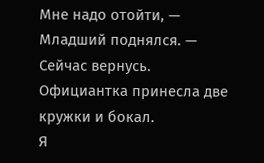Мне надо отойти, — Младший поднялся. — Сейчас вернусь.
Официантка принесла две кружки и бокал.
Я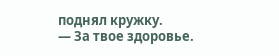поднял кружку.
— За твое здоровье.